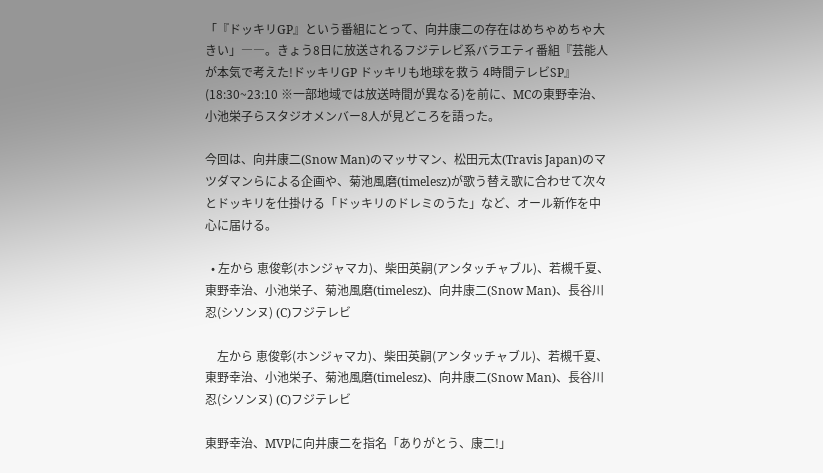「『ドッキリGP』という番組にとって、向井康二の存在はめちゃめちゃ大きい」――。きょう8日に放送されるフジテレビ系バラエティ番組『芸能人が本気で考えた!ドッキリGP ドッキリも地球を救う 4時間テレビSP』(18:30~23:10 ※一部地域では放送時間が異なる)を前に、MCの東野幸治、小池栄子らスタジオメンバー8人が見どころを語った。

今回は、向井康二(Snow Man)のマッサマン、松田元太(Travis Japan)のマツダマンらによる企画や、菊池風磨(timelesz)が歌う替え歌に合わせて次々とドッキリを仕掛ける「ドッキリのドレミのうた」など、オール新作を中心に届ける。

  • 左から 恵俊彰(ホンジャマカ)、柴田英嗣(アンタッチャブル)、若槻千夏、東野幸治、小池栄子、菊池風磨(timelesz)、向井康二(Snow Man)、長谷川忍(シソンヌ) (C)フジテレビ

    左から 恵俊彰(ホンジャマカ)、柴田英嗣(アンタッチャブル)、若槻千夏、東野幸治、小池栄子、菊池風磨(timelesz)、向井康二(Snow Man)、長谷川忍(シソンヌ) (C)フジテレビ

東野幸治、MVPに向井康二を指名「ありがとう、康二!」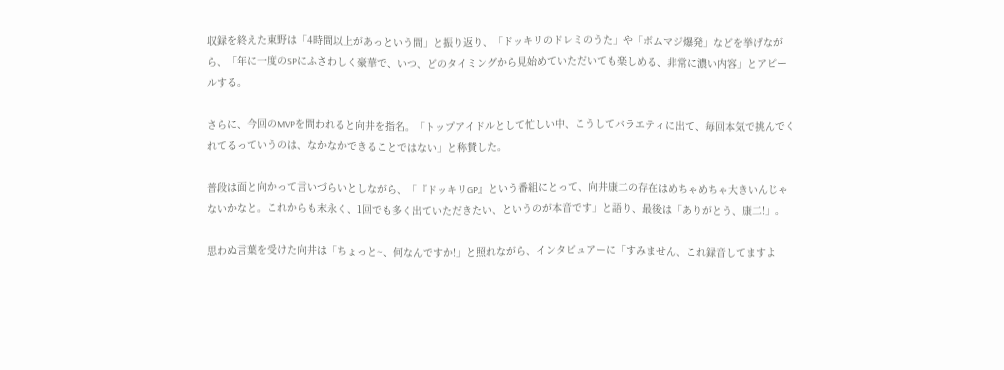収録を終えた東野は「4時間以上があっという間」と振り返り、「ドッキリのドレミのうた」や「ボムマジ爆発」などを挙げながら、「年に一度のSPにふさわしく豪華で、いつ、どのタイミングから見始めていただいても楽しめる、非常に濃い内容」とアピールする。

さらに、今回のMVPを問われると向井を指名。「トップアイドルとして忙しい中、こうしてバラエティに出て、毎回本気で挑んでくれてるっていうのは、なかなかできることではない」と称賛した。

普段は面と向かって言いづらいとしながら、「『ドッキリGP』という番組にとって、向井康二の存在はめちゃめちゃ大きいんじゃないかなと。これからも末永く、1回でも多く出ていただきたい、というのが本音です」と語り、最後は「ありがとう、康二!」。

思わぬ言葉を受けた向井は「ちょっと~、何なんですか!」と照れながら、インタビュアーに「すみません、これ録音してますよ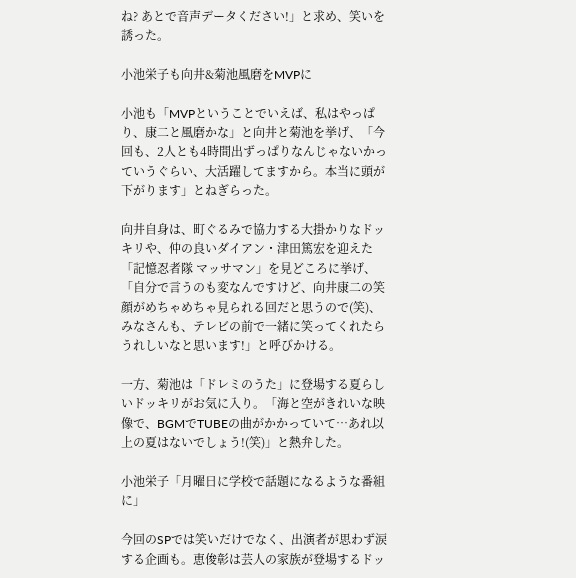ね? あとで音声データください!」と求め、笑いを誘った。

小池栄子も向井&菊池風磨をMVPに

小池も「MVPということでいえば、私はやっぱり、康二と風磨かな」と向井と菊池を挙げ、「今回も、2人とも4時間出ずっぱりなんじゃないかっていうぐらい、大活躍してますから。本当に頭が下がります」とねぎらった。

向井自身は、町ぐるみで協力する大掛かりなドッキリや、仲の良いダイアン・津田篤宏を迎えた「記憶忍者隊 マッサマン」を見どころに挙げ、「自分で言うのも変なんですけど、向井康二の笑顔がめちゃめちゃ見られる回だと思うので(笑)、みなさんも、テレビの前で一緒に笑ってくれたらうれしいなと思います!」と呼びかける。

一方、菊池は「ドレミのうた」に登場する夏らしいドッキリがお気に入り。「海と空がきれいな映像で、BGMでTUBEの曲がかかっていて…あれ以上の夏はないでしょう!(笑)」と熱弁した。

小池栄子「月曜日に学校で話題になるような番組に」

今回のSPでは笑いだけでなく、出演者が思わず涙する企画も。恵俊彰は芸人の家族が登場するドッ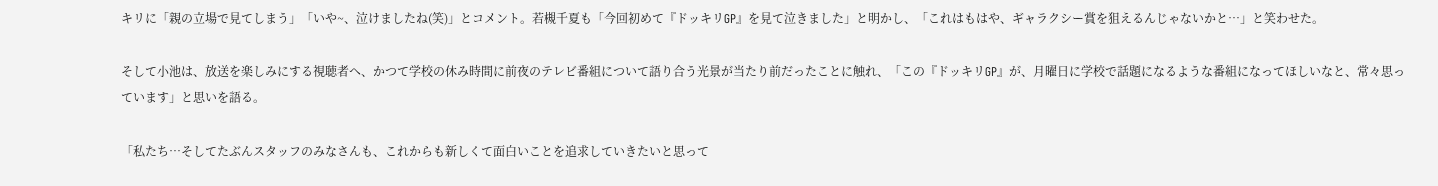キリに「親の立場で見てしまう」「いや~、泣けましたね(笑)」とコメント。若槻千夏も「今回初めて『ドッキリGP』を見て泣きました」と明かし、「これはもはや、ギャラクシー賞を狙えるんじゃないかと…」と笑わせた。

そして小池は、放送を楽しみにする視聴者へ、かつて学校の休み時間に前夜のテレビ番組について語り合う光景が当たり前だったことに触れ、「この『ドッキリGP』が、月曜日に学校で話題になるような番組になってほしいなと、常々思っています」と思いを語る。

「私たち…そしてたぶんスタッフのみなさんも、これからも新しくて面白いことを追求していきたいと思って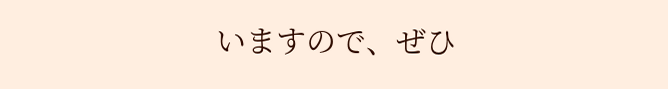いますので、ぜひ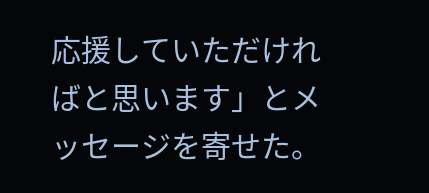応援していただければと思います」とメッセージを寄せた。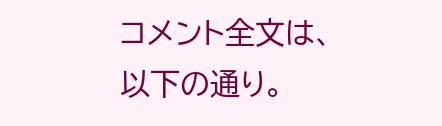コメント全文は、以下の通り。